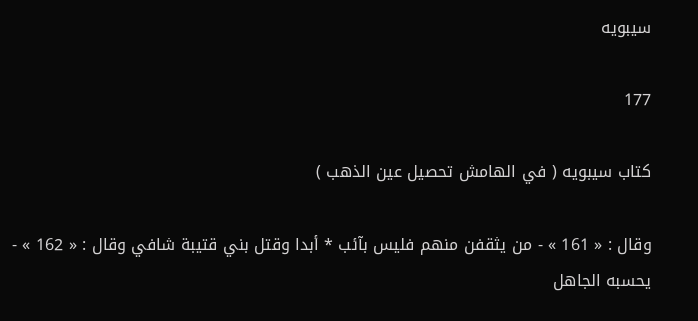سيبويه

177

كتاب سيبويه ( في الهامش تحصيل عين الذهب )

وقال : « 161 » - من يثقفن منهم فليس بآئب * أبدا وقتل بني قتيبة شافي وقال : « 162 » - يحسبه الجاهل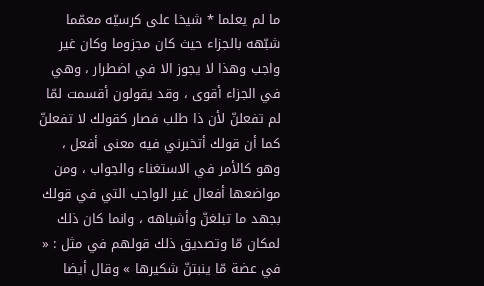ما لم يعلما * شيخا على كرسيّه معمّما شبّهه بالجزاء حيث كان مجزوما وكان غير واجب وهذا لا يجوز الا في اضطرار ، وهي في الجزاء أقوى ، وقد يقولون أقسمت لمّا لم تفعلنّ لأن ذا طلب فصار كقولك لا تفعلنّ كما أن قولك أتخبرني فيه معنى أفعل ، وهو كالأمر في الاستغناء والجواب ، ومن مواضعها أفعال غير الواجب التي في قولك بجهد ما تبلغنّ وأشباهه ، وانما كان ذلك لمكان مّا وتصديق ذلك قولهم في مثل : « في عضة مّا ينبتنّ شكيرها » وقال أيضا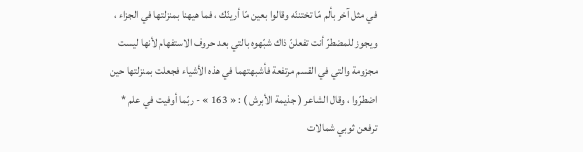في مثل آخر بألم مّا تختننّه وقالوا بعين مّا أرينّك ، فما هيهنا بمنزلتها في الجزاء ، ويجوز للمضطرّ أنت تفعلنّ ذاك شبّهوه بالتي بعد حروف الاستفهام لأنها ليست مجزومة والتي في القسم مرتفعة فأشبهتهما في هذه الأشياء فجعلت بمنزلتها حين اضطرّوا ، وقال الشاعر ( جذيمة الأبرش ) : « 163 » - ربّما أوفيت في علم * ترفعن ثوبي شمالات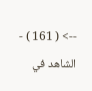--> ( 161 ) - الشاهد في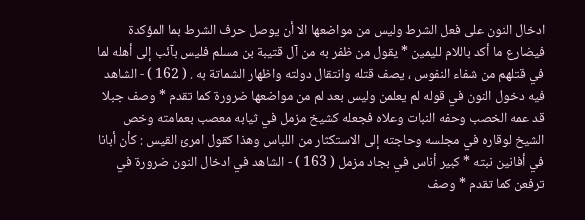ادخال النون على فعل الشرط وليس من مواضعها الا أن يوصل حرف الشرط بما المؤكدة فيضارع ما أكد باللام لليمين * يقول من ظفر به من آل قتيبة بن مسلم فليس بآئب إلى أهله لما في قتلهم من شفاء النفوس ، يصف قتله وانتقال دولته واظهار الشماتة به . ( 162 ) - الشاهد فيه دخول النون في قوله لم يعلمن وليس بعد لم من مواضعها ضرورة كما تقدم * وصف جبلا قد عمه الخصب وحفه النبات وعلاه فجعله كشيخ مزمل في ثيابه معصب بعمامته وخص الشيخ لوقاره في مجلسه وحاجته إلى الاستكثار من اللباس وهذا كقول امرئ القيس : كأن أبانا في أفانين نبته * كبير أناس في بجاد مزمل ( 163 ) - الشاهد في ادخال النون ضرورة في ترفعن كما تقدم * وصف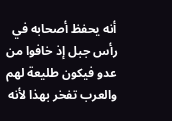أنه يحفظ أصحابه في رأس جبل إذ خافوا من عدو فيكون طليعة لهم والعرب تفخر بهذا لأنه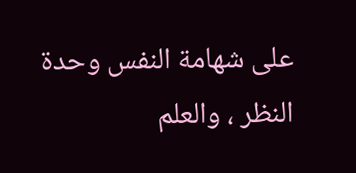على شهامة النفس وحدة النظر ، والعلم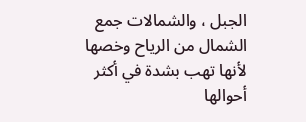الجبل ، والشمالات جمع الشمال من الرياح وخصها لأنها تهب بشدة في أكثر أحوالها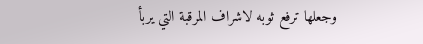وجعلها ترفع ثوبه لاشراف المرقبة التي يربأ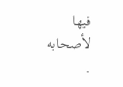فيها لأصحابه .